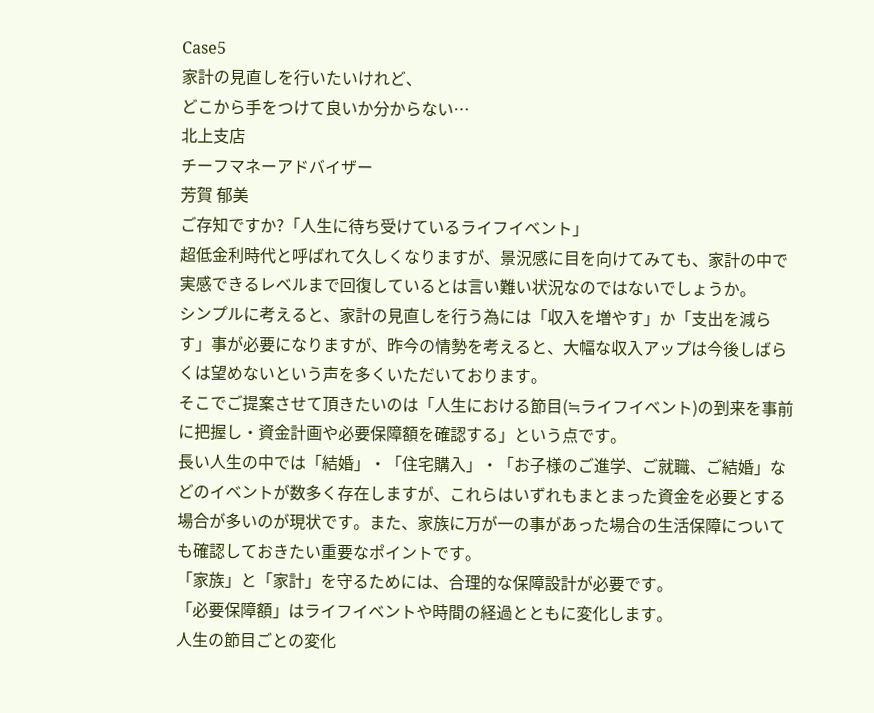Case5
家計の見直しを行いたいけれど、
どこから手をつけて良いか分からない…
北上支店
チーフマネーアドバイザー
芳賀 郁美
ご存知ですか?「人生に待ち受けているライフイベント」
超低金利時代と呼ばれて久しくなりますが、景況感に目を向けてみても、家計の中で実感できるレベルまで回復しているとは言い難い状況なのではないでしょうか。
シンプルに考えると、家計の見直しを行う為には「収入を増やす」か「支出を減らす」事が必要になりますが、昨今の情勢を考えると、大幅な収入アップは今後しばらくは望めないという声を多くいただいております。
そこでご提案させて頂きたいのは「人生における節目(≒ライフイベント)の到来を事前に把握し・資金計画や必要保障額を確認する」という点です。
長い人生の中では「結婚」・「住宅購入」・「お子様のご進学、ご就職、ご結婚」などのイベントが数多く存在しますが、これらはいずれもまとまった資金を必要とする
場合が多いのが現状です。また、家族に万が一の事があった場合の生活保障についても確認しておきたい重要なポイントです。
「家族」と「家計」を守るためには、合理的な保障設計が必要です。
「必要保障額」はライフイベントや時間の経過とともに変化します。
人生の節目ごとの変化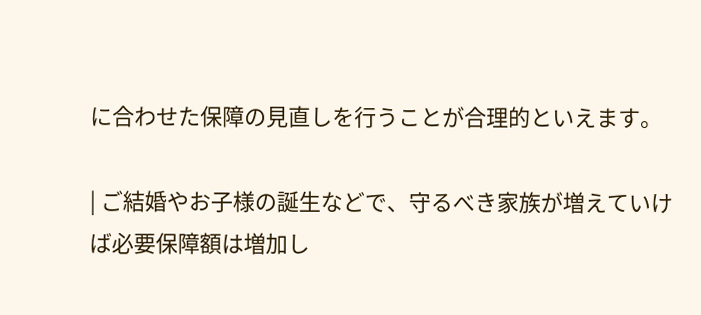に合わせた保障の見直しを行うことが合理的といえます。

| ご結婚やお子様の誕生などで、守るべき家族が増えていけば必要保障額は増加し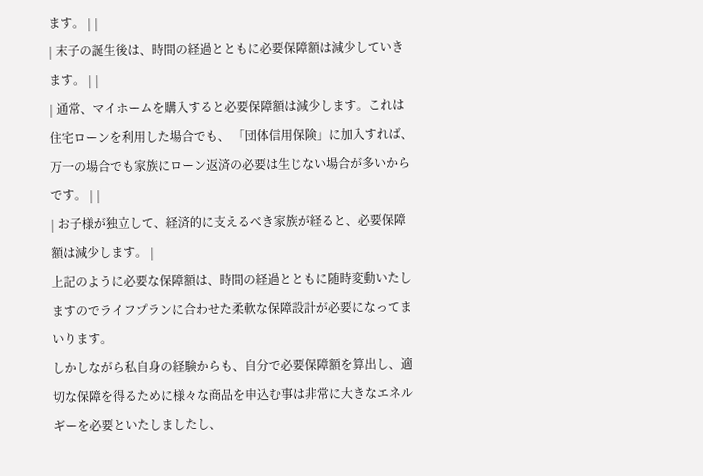ます。 | |
| 末子の誕生後は、時間の経過とともに必要保障額は減少していきます。 | |
| 通常、マイホームを購入すると必要保障額は減少します。これは住宅ローンを利用した場合でも、 「団体信用保険」に加入すれば、万一の場合でも家族にローン返済の必要は生じない場合が多いからです。 | |
| お子様が独立して、経済的に支えるべき家族が経ると、必要保障額は減少します。 |
上記のように必要な保障額は、時間の経過とともに随時変動いたしますのでライフプランに合わせた柔軟な保障設計が必要になってまいります。
しかしながら私自身の経験からも、自分で必要保障額を算出し、適切な保障を得るために様々な商品を申込む事は非常に大きなエネルギーを必要といたしましたし、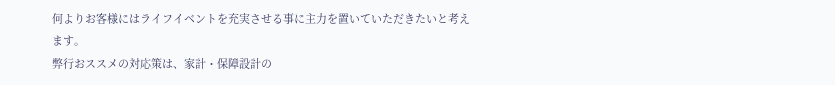何よりお客様にはライフイベントを充実させる事に主力を置いていただきたいと考えます。
弊行おススメの対応策は、家計・保障設計の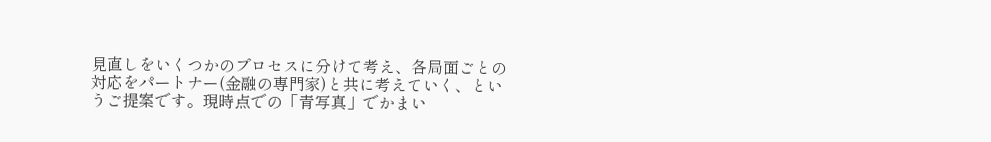見直しをいくつかのプロセスに分けて考え、各局面ごとの対応をパートナー(金融の専門家)と共に考えていく、というご提案です。現時点での「青写真」でかまい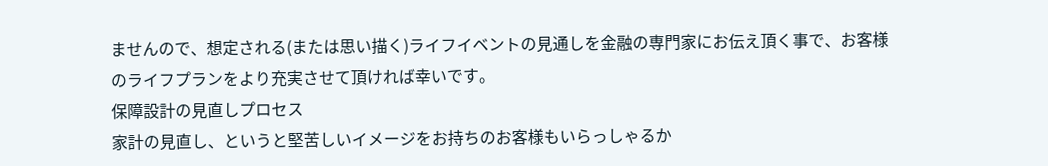ませんので、想定される(または思い描く)ライフイベントの見通しを金融の専門家にお伝え頂く事で、お客様のライフプランをより充実させて頂ければ幸いです。
保障設計の見直しプロセス
家計の見直し、というと堅苦しいイメージをお持ちのお客様もいらっしゃるか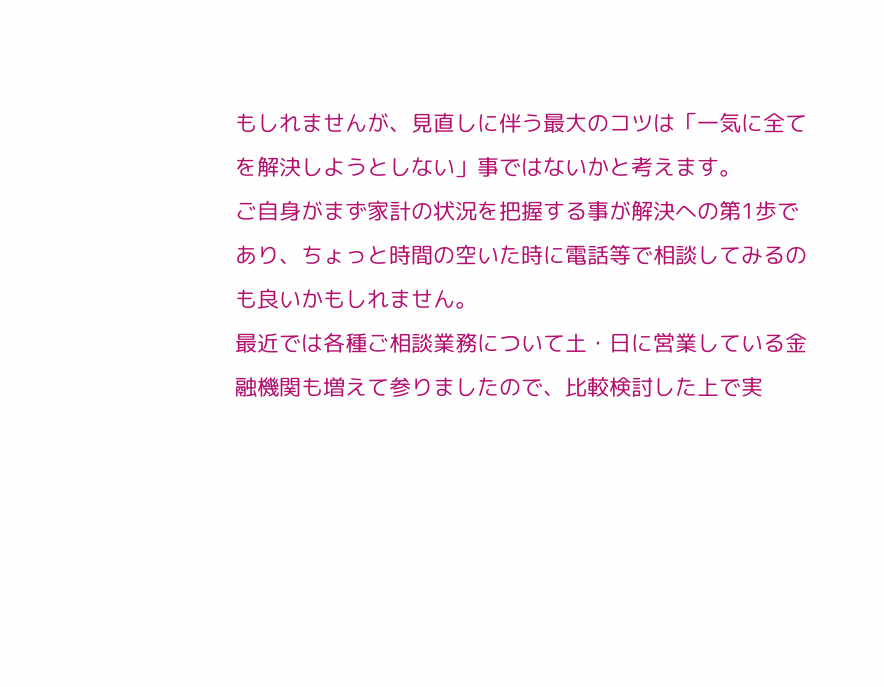もしれませんが、見直しに伴う最大のコツは「一気に全てを解決しようとしない」事ではないかと考えます。
ご自身がまず家計の状況を把握する事が解決への第1歩であり、ちょっと時間の空いた時に電話等で相談してみるのも良いかもしれません。
最近では各種ご相談業務について土・日に営業している金融機関も増えて参りましたので、比較検討した上で実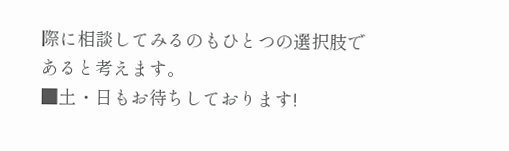際に相談してみるのもひとつの選択肢であると考えます。
■土・日もお待ちしております!